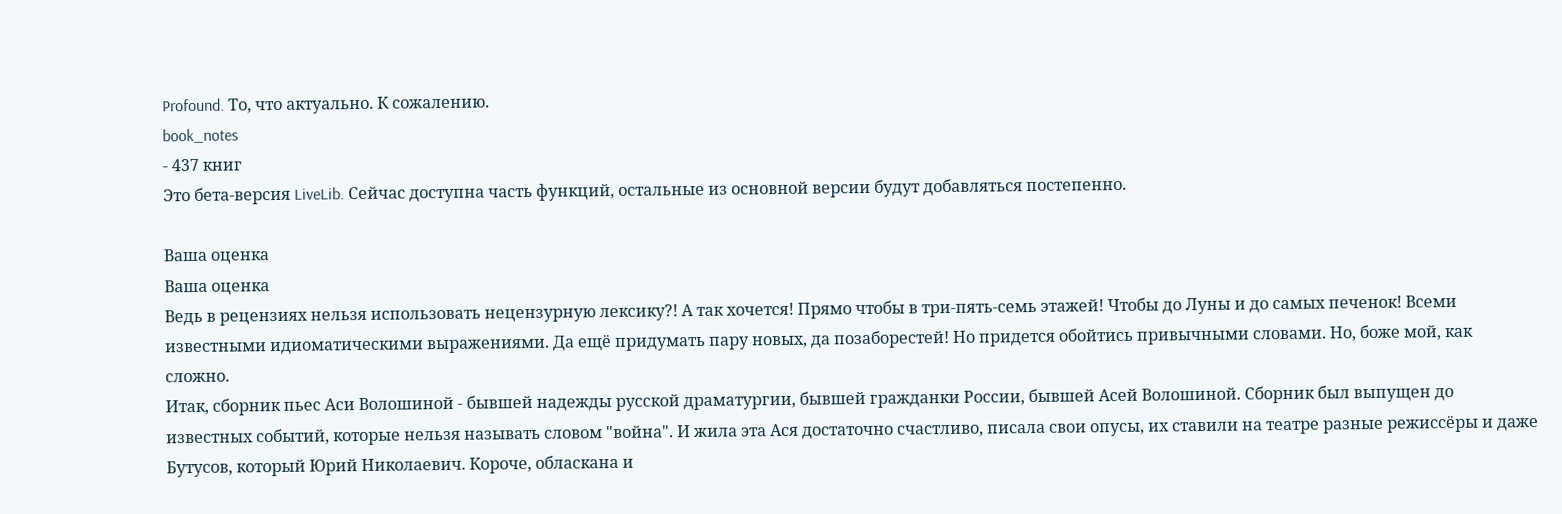Profound. То, что актуально. К сожалению.
book_notes
- 437 книг
Это бета-версия LiveLib. Сейчас доступна часть функций, остальные из основной версии будут добавляться постепенно.

Ваша оценка
Ваша оценка
Ведь в рецензиях нельзя использовать нецензурную лексику?! А так хочется! Прямо чтобы в три-пять-семь этажей! Чтобы до Луны и до самых печенок! Всеми известными идиоматическими выражениями. Да ещё придумать пару новых, да позаборестей! Но придется обойтись привычными словами. Но, боже мой, как сложно.
Итак, сборник пьес Аси Волошиной - бывшей надежды русской драматургии, бывшей гражданки России, бывшей Асей Волошиной. Сборник был выпущен до известных событий, которые нельзя называть словом "война". И жила эта Ася достаточно счастливо, писала свои опусы, их ставили на театре разные режиссёры и даже Бутусов, который Юрий Николаевич. Короче, обласкана и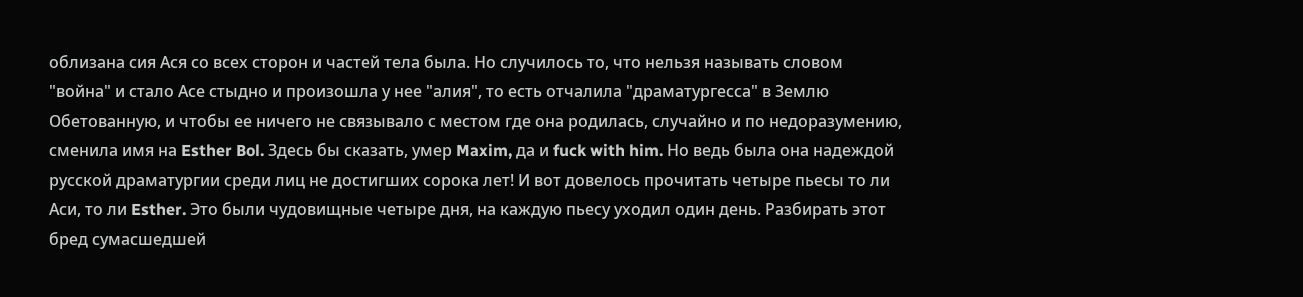облизана сия Ася со всех сторон и частей тела была. Но случилось то, что нельзя называть словом "война" и стало Асе стыдно и произошла у нее "алия", то есть отчалила "драматургесса" в Землю Обетованную, и чтобы ее ничего не связывало с местом где она родилась, случайно и по недоразумению, сменила имя на Esther Bol. Здесь бы сказать, умер Maxim, да и fuck with him. Но ведь была она надеждой русской драматургии среди лиц не достигших сорока лет! И вот довелось прочитать четыре пьесы то ли Аси, то ли Esther. Это были чудовищные четыре дня, на каждую пьесу уходил один день. Разбирать этот бред сумасшедшей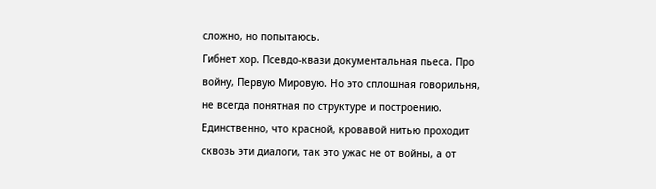сложно, но попытаюсь.
Гибнет хор. Псевдо-квази документальная пьеса. Про войну, Первую Мировую. Но это сплошная говорильня, не всегда понятная по структуре и построению. Единственно, что красной, кровавой нитью проходит сквозь эти диалоги, так это ужас не от войны, а от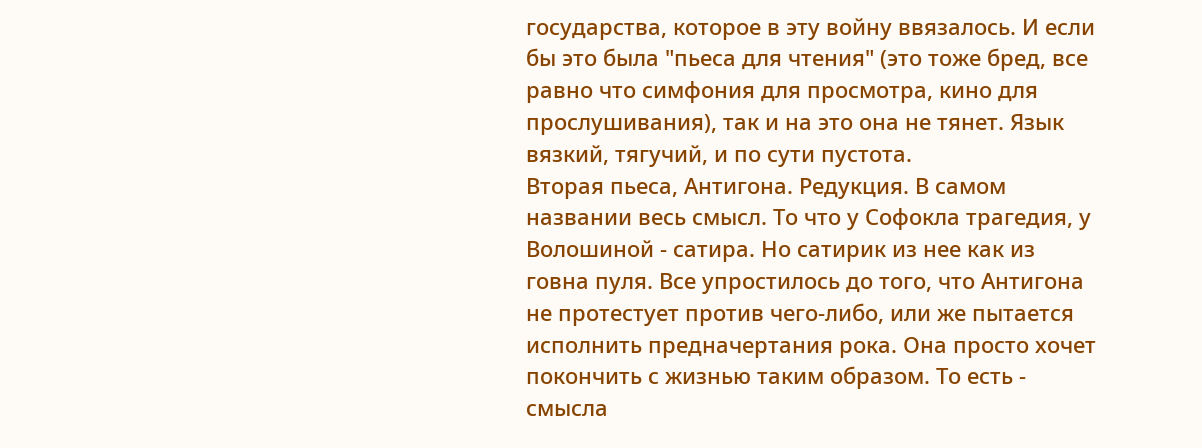государства, которое в эту войну ввязалось. И если бы это была "пьеса для чтения" (это тоже бред, все равно что симфония для просмотра, кино для прослушивания), так и на это она не тянет. Язык вязкий, тягучий, и по сути пустота.
Вторая пьеса, Антигона. Редукция. В самом названии весь смысл. То что у Софокла трагедия, у Волошиной - сатира. Но сатирик из нее как из говна пуля. Все упростилось до того, что Антигона не протестует против чего-либо, или же пытается исполнить предначертания рока. Она просто хочет покончить с жизнью таким образом. То есть - смысла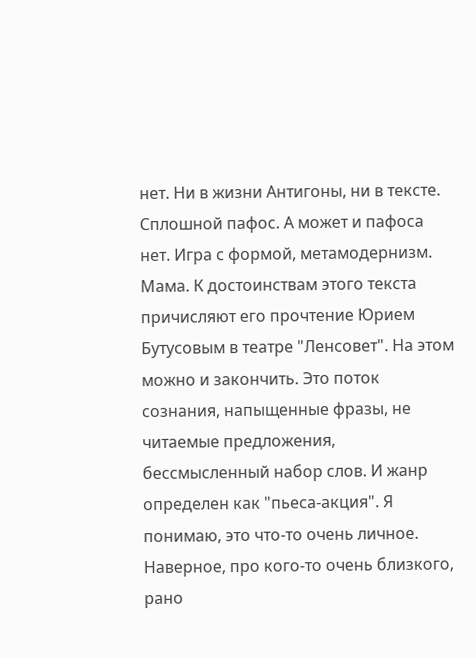нет. Ни в жизни Антигоны, ни в тексте. Сплошной пафос. А может и пафоса нет. Игра с формой, метамодернизм.
Мама. К достоинствам этого текста причисляют его прочтение Юрием Бутусовым в театре "Ленсовет". На этом можно и закончить. Это поток сознания, напыщенные фразы, не читаемые предложения, бессмысленный набор слов. И жанр определен как "пьеса-акция". Я понимаю, это что-то очень личное. Наверное, про кого-то очень близкого, рано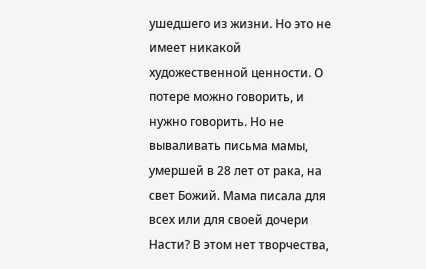ушедшего из жизни. Но это не имеет никакой художественной ценности. О потере можно говорить, и нужно говорить. Но не вываливать письма мамы, умершей в 28 лет от рака, на свет Божий. Мама писала для всех или для своей дочери Насти? В этом нет творчества,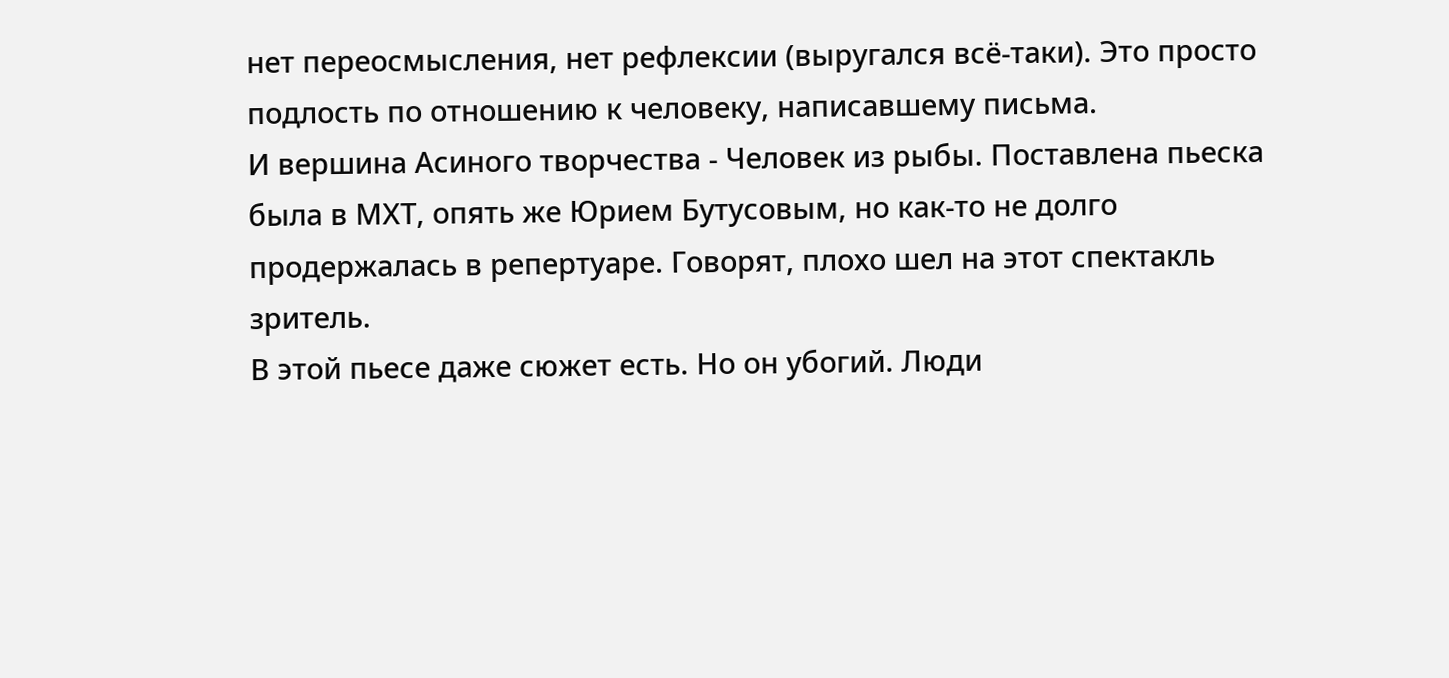нет переосмысления, нет рефлексии (выругался всё-таки). Это просто подлость по отношению к человеку, написавшему письма.
И вершина Асиного творчества - Человек из рыбы. Поставлена пьеска была в МХТ, опять же Юрием Бутусовым, но как-то не долго продержалась в репертуаре. Говорят, плохо шел на этот спектакль зритель.
В этой пьесе даже сюжет есть. Но он убогий. Люди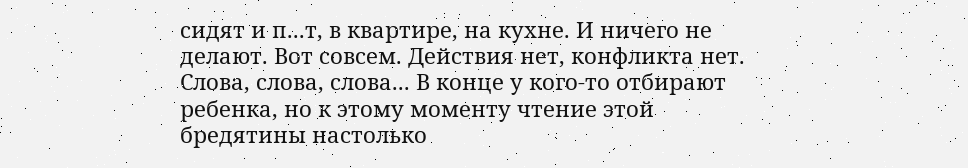сидят и п...т, в квартире, на кухне. И ничего не делают. Вот совсем. Действия нет, конфликта нет. Слова, слова, слова... В конце у кого-то отбирают ребенка, но к этому моменту чтение этой бредятины настолько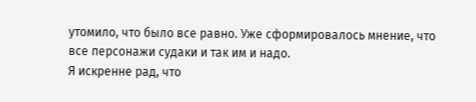утомило, что было все равно. Уже сформировалось мнение, что все персонажи судаки и так им и надо.
Я искренне рад, что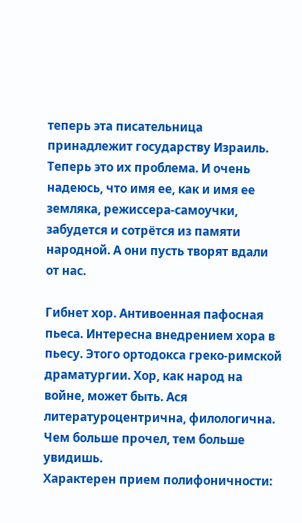теперь эта писательница принадлежит государству Израиль. Теперь это их проблема. И очень надеюсь, что имя ее, как и имя ее земляка, режиссера-самоучки, забудется и сотрётся из памяти народной. А они пусть творят вдали от нас.

Гибнет хор. Антивоенная пафосная пьеса. Интересна внедрением хора в пьесу. Этого ортодокса греко-римской драматургии. Хор, как народ на войне, может быть. Ася литературоцентрична, филологична. Чем больше прочел, тем больше увидишь.
Характерен прием полифоничности: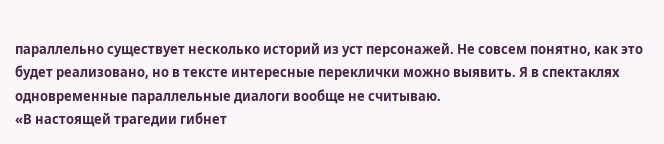параллельно существует несколько историй из уст персонажей. Не совсем понятно, как это будет реализовано, но в тексте интересные переклички можно выявить. Я в спектаклях одновременные параллельные диалоги вообще не считываю.
«В настоящей трагедии гибнет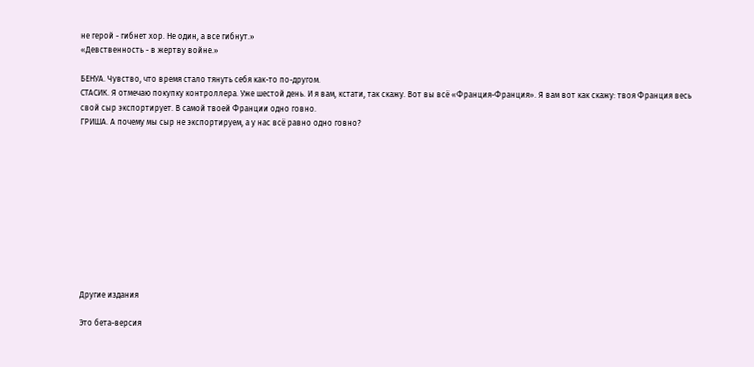не герой - гибнет хор. Не один, а все гибнут.»
«Девственность - в жертву войне.»

БЕНУА. Чувство, что время стало тянуть себя как-то по-другом.
СТАСИК. Я отмечаю покупку контроллера. Уже шестой день. И я вам, кстати, так скажу. Вот вы всё «Франция-Франция». Я вам вот как скажу: твоя Франция весь свой сыр экспортирует. В самой твоей Франции одно говно.
ГРИША. А почему мы сыр не экспортируем, а у нас всё равно одно говно?











Другие издания

Это бета-версия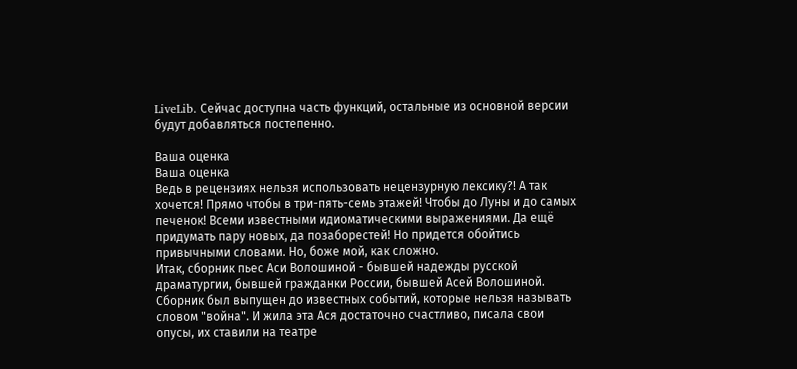LiveLib. Сейчас доступна часть функций, остальные из основной версии будут добавляться постепенно.

Ваша оценка
Ваша оценка
Ведь в рецензиях нельзя использовать нецензурную лексику?! А так хочется! Прямо чтобы в три-пять-семь этажей! Чтобы до Луны и до самых печенок! Всеми известными идиоматическими выражениями. Да ещё придумать пару новых, да позаборестей! Но придется обойтись привычными словами. Но, боже мой, как сложно.
Итак, сборник пьес Аси Волошиной - бывшей надежды русской драматургии, бывшей гражданки России, бывшей Асей Волошиной. Сборник был выпущен до известных событий, которые нельзя называть словом "война". И жила эта Ася достаточно счастливо, писала свои опусы, их ставили на театре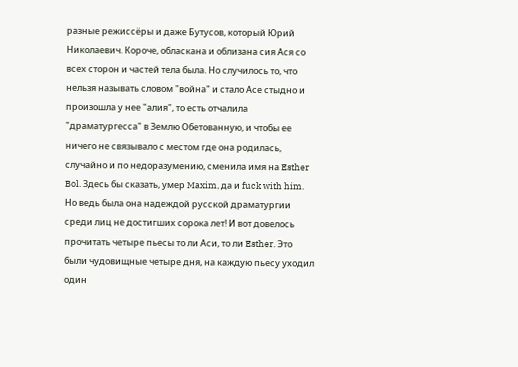разные режиссёры и даже Бутусов, который Юрий Николаевич. Короче, обласкана и облизана сия Ася со всех сторон и частей тела была. Но случилось то, что нельзя называть словом "война" и стало Асе стыдно и произошла у нее "алия", то есть отчалила "драматургесса" в Землю Обетованную, и чтобы ее ничего не связывало с местом где она родилась, случайно и по недоразумению, сменила имя на Esther Bol. Здесь бы сказать, умер Maxim, да и fuck with him. Но ведь была она надеждой русской драматургии среди лиц не достигших сорока лет! И вот довелось прочитать четыре пьесы то ли Аси, то ли Esther. Это были чудовищные четыре дня, на каждую пьесу уходил один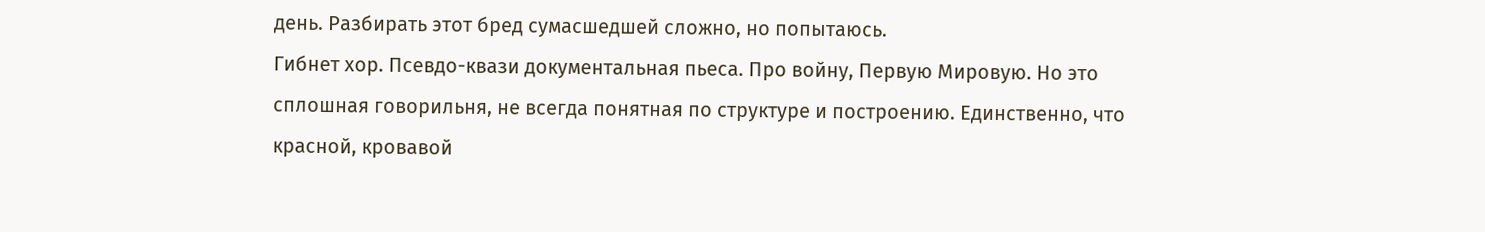день. Разбирать этот бред сумасшедшей сложно, но попытаюсь.
Гибнет хор. Псевдо-квази документальная пьеса. Про войну, Первую Мировую. Но это сплошная говорильня, не всегда понятная по структуре и построению. Единственно, что красной, кровавой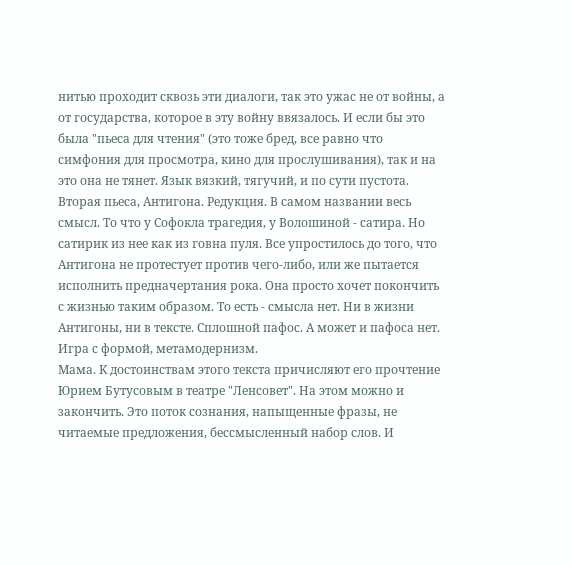нитью проходит сквозь эти диалоги, так это ужас не от войны, а от государства, которое в эту войну ввязалось. И если бы это была "пьеса для чтения" (это тоже бред, все равно что симфония для просмотра, кино для прослушивания), так и на это она не тянет. Язык вязкий, тягучий, и по сути пустота.
Вторая пьеса, Антигона. Редукция. В самом названии весь смысл. То что у Софокла трагедия, у Волошиной - сатира. Но сатирик из нее как из говна пуля. Все упростилось до того, что Антигона не протестует против чего-либо, или же пытается исполнить предначертания рока. Она просто хочет покончить с жизнью таким образом. То есть - смысла нет. Ни в жизни Антигоны, ни в тексте. Сплошной пафос. А может и пафоса нет. Игра с формой, метамодернизм.
Мама. К достоинствам этого текста причисляют его прочтение Юрием Бутусовым в театре "Ленсовет". На этом можно и закончить. Это поток сознания, напыщенные фразы, не читаемые предложения, бессмысленный набор слов. И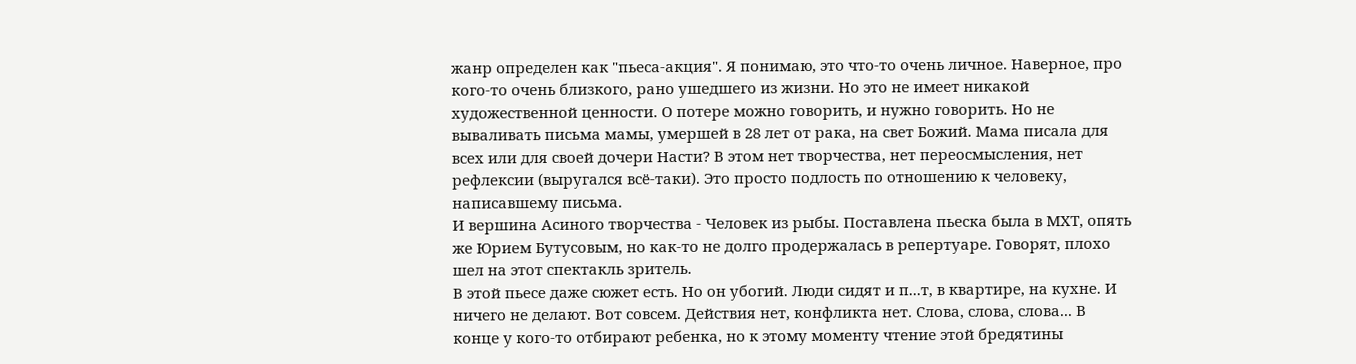жанр определен как "пьеса-акция". Я понимаю, это что-то очень личное. Наверное, про кого-то очень близкого, рано ушедшего из жизни. Но это не имеет никакой художественной ценности. О потере можно говорить, и нужно говорить. Но не вываливать письма мамы, умершей в 28 лет от рака, на свет Божий. Мама писала для всех или для своей дочери Насти? В этом нет творчества, нет переосмысления, нет рефлексии (выругался всё-таки). Это просто подлость по отношению к человеку, написавшему письма.
И вершина Асиного творчества - Человек из рыбы. Поставлена пьеска была в МХТ, опять же Юрием Бутусовым, но как-то не долго продержалась в репертуаре. Говорят, плохо шел на этот спектакль зритель.
В этой пьесе даже сюжет есть. Но он убогий. Люди сидят и п...т, в квартире, на кухне. И ничего не делают. Вот совсем. Действия нет, конфликта нет. Слова, слова, слова... В конце у кого-то отбирают ребенка, но к этому моменту чтение этой бредятины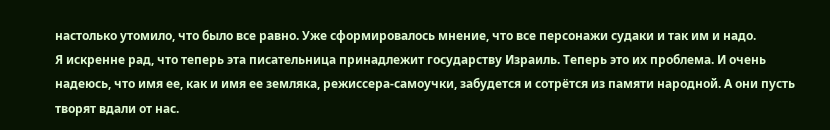настолько утомило, что было все равно. Уже сформировалось мнение, что все персонажи судаки и так им и надо.
Я искренне рад, что теперь эта писательница принадлежит государству Израиль. Теперь это их проблема. И очень надеюсь, что имя ее, как и имя ее земляка, режиссера-самоучки, забудется и сотрётся из памяти народной. А они пусть творят вдали от нас.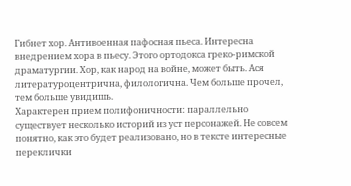Гибнет хор. Антивоенная пафосная пьеса. Интересна внедрением хора в пьесу. Этого ортодокса греко-римской драматургии. Хор, как народ на войне, может быть. Ася литературоцентрична, филологична. Чем больше прочел, тем больше увидишь.
Характерен прием полифоничности: параллельно существует несколько историй из уст персонажей. Не совсем понятно, как это будет реализовано, но в тексте интересные переклички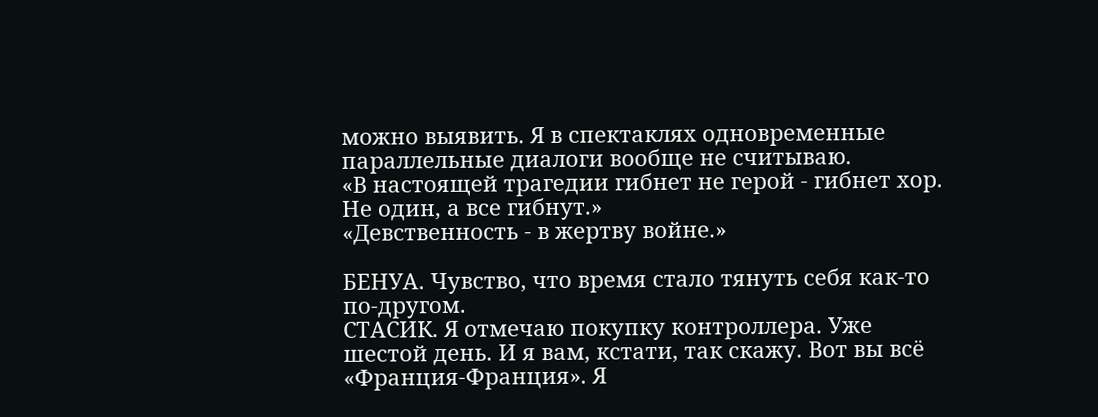можно выявить. Я в спектаклях одновременные параллельные диалоги вообще не считываю.
«В настоящей трагедии гибнет не герой - гибнет хор. Не один, а все гибнут.»
«Девственность - в жертву войне.»

БЕНУА. Чувство, что время стало тянуть себя как-то по-другом.
СТАСИК. Я отмечаю покупку контроллера. Уже шестой день. И я вам, кстати, так скажу. Вот вы всё «Франция-Франция». Я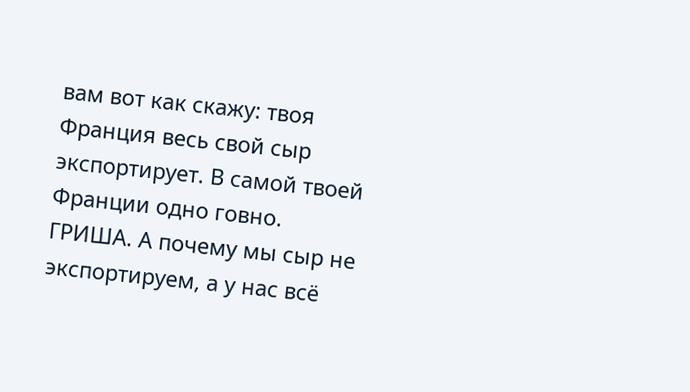вам вот как скажу: твоя Франция весь свой сыр экспортирует. В самой твоей Франции одно говно.
ГРИША. А почему мы сыр не экспортируем, а у нас всё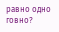равно одно говно?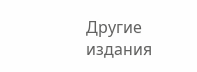Другие издания